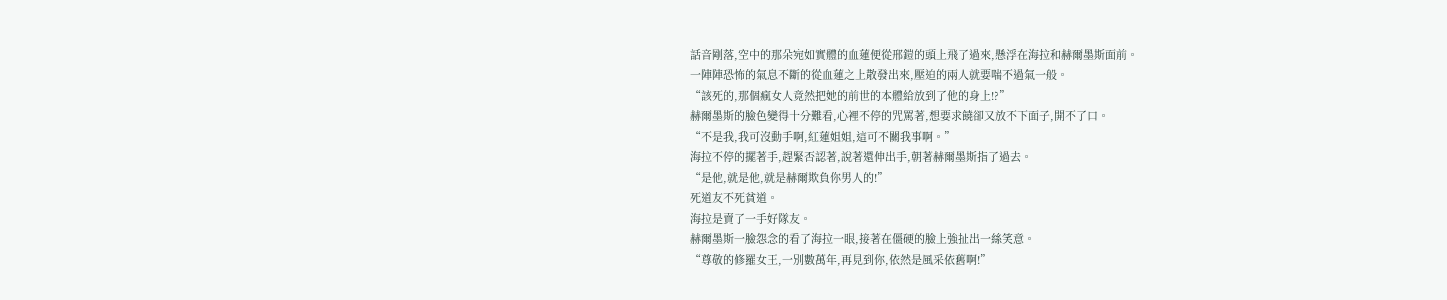話音剛落,空中的那朵宛如實體的血蓮便從邢鎧的頭上飛了過來,懸浮在海拉和赫爾墨斯面前。
一陣陣恐怖的氣息不斷的從血蓮之上散發出來,壓迫的兩人就要喘不過氣一般。
“該死的,那個瘋女人竟然把她的前世的本體給放到了他的身上!?”
赫爾墨斯的臉色變得十分難看,心裡不停的咒罵著,想要求饒卻又放不下面子,開不了口。
“不是我,我可沒動手啊,紅蓮姐姐,這可不關我事啊。”
海拉不停的擺著手,趕緊否認著,說著還伸出手,朝著赫爾墨斯指了過去。
“是他,就是他,就是赫爾欺負你男人的!”
死道友不死貧道。
海拉是賣了一手好隊友。
赫爾墨斯一臉怨念的看了海拉一眼,接著在僵硬的臉上強扯出一絲笑意。
“尊敬的修羅女王,一別數萬年,再見到你,依然是風采依舊啊!”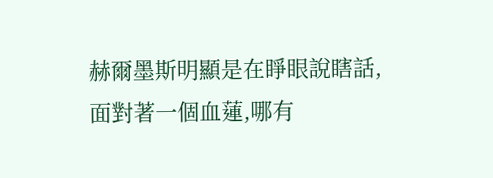赫爾墨斯明顯是在睜眼說瞎話,面對著一個血蓮,哪有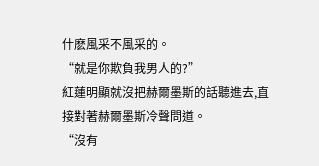什麽風采不風采的。
“就是你欺負我男人的?”
紅蓮明顯就沒把赫爾墨斯的話聽進去,直接對著赫爾墨斯冷聲問道。
“沒有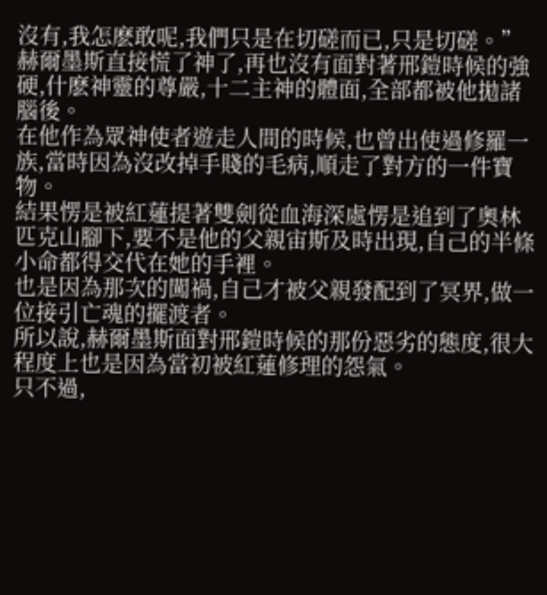沒有,我怎麽敢呢,我們只是在切磋而已,只是切磋。”
赫爾墨斯直接慌了神了,再也沒有面對著邢鎧時候的強硬,什麽神靈的尊嚴,十二主神的體面,全部都被他拋諸腦後。
在他作為眾神使者遊走人間的時候,也曾出使過修羅一族,當時因為沒改掉手賤的毛病,順走了對方的一件寶物。
結果愣是被紅蓮提著雙劍從血海深處愣是追到了奧林匹克山腳下,要不是他的父親宙斯及時出現,自己的半條小命都得交代在她的手裡。
也是因為那次的闖禍,自己才被父親發配到了冥界,做一位接引亡魂的擺渡者。
所以說,赫爾墨斯面對邢鎧時候的那份惡劣的態度,很大程度上也是因為當初被紅蓮修理的怨氣。
只不過,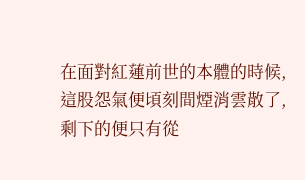在面對紅蓮前世的本體的時候,這股怨氣便頃刻間煙消雲散了,剩下的便只有從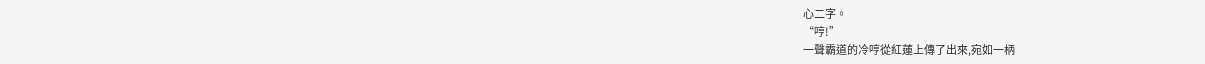心二字。
“哼!”
一聲霸道的冷哼從紅蓮上傳了出來,宛如一柄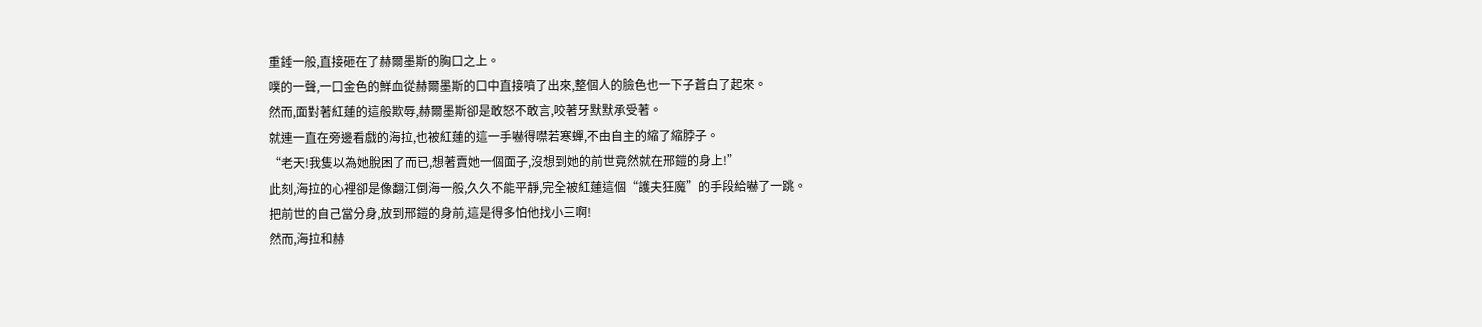重錘一般,直接砸在了赫爾墨斯的胸口之上。
噗的一聲,一口金色的鮮血從赫爾墨斯的口中直接噴了出來,整個人的臉色也一下子蒼白了起來。
然而,面對著紅蓮的這般欺辱,赫爾墨斯卻是敢怒不敢言,咬著牙默默承受著。
就連一直在旁邊看戲的海拉,也被紅蓮的這一手嚇得噤若寒蟬,不由自主的縮了縮脖子。
“老天!我隻以為她脫困了而已,想著賣她一個面子,沒想到她的前世竟然就在邢鎧的身上!”
此刻,海拉的心裡卻是像翻江倒海一般,久久不能平靜,完全被紅蓮這個“護夫狂魔”的手段給嚇了一跳。
把前世的自己當分身,放到邢鎧的身前,這是得多怕他找小三啊!
然而,海拉和赫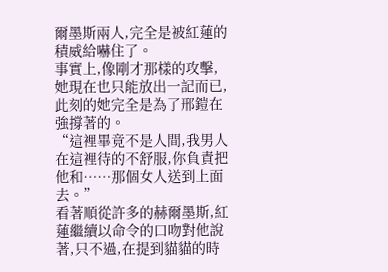爾墨斯兩人,完全是被紅蓮的積威給嚇住了。
事實上,像剛才那樣的攻擊,她現在也只能放出一記而已,此刻的她完全是為了邢鎧在強撐著的。
“這裡畢竟不是人間,我男人在這裡待的不舒服,你負責把他和……那個女人送到上面去。”
看著順從許多的赫爾墨斯,紅蓮繼續以命令的口吻對他說著,只不過,在提到貓貓的時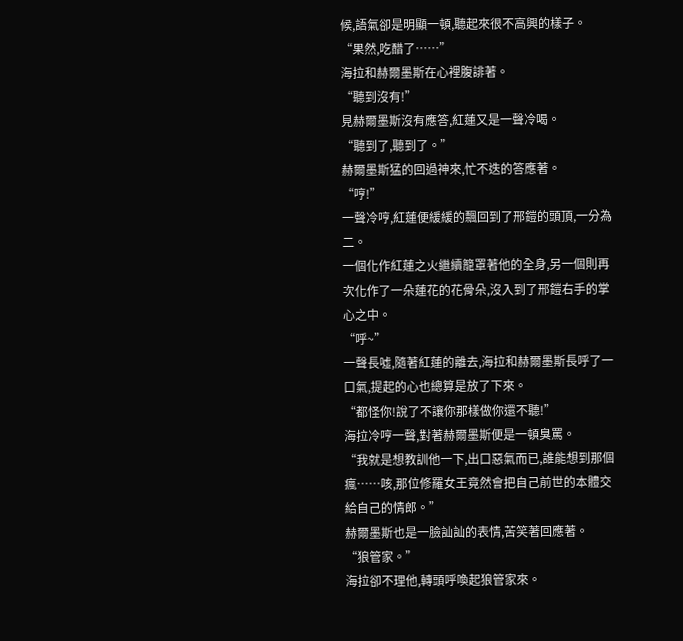候,語氣卻是明顯一頓,聽起來很不高興的樣子。
“果然,吃醋了……”
海拉和赫爾墨斯在心裡腹誹著。
“聽到沒有!”
見赫爾墨斯沒有應答,紅蓮又是一聲冷喝。
“聽到了,聽到了。”
赫爾墨斯猛的回過神來,忙不迭的答應著。
“哼!”
一聲冷哼,紅蓮便緩緩的飄回到了邢鎧的頭頂,一分為二。
一個化作紅蓮之火繼續籠罩著他的全身,另一個則再次化作了一朵蓮花的花骨朵,沒入到了邢鎧右手的掌心之中。
“呼~”
一聲長噓,隨著紅蓮的離去,海拉和赫爾墨斯長呼了一口氣,提起的心也總算是放了下來。
“都怪你!說了不讓你那樣做你還不聽!”
海拉冷哼一聲,對著赫爾墨斯便是一頓臭罵。
“我就是想教訓他一下,出口惡氣而已,誰能想到那個瘋……咳,那位修羅女王竟然會把自己前世的本體交給自己的情郎。”
赫爾墨斯也是一臉訕訕的表情,苦笑著回應著。
“狼管家。”
海拉卻不理他,轉頭呼喚起狼管家來。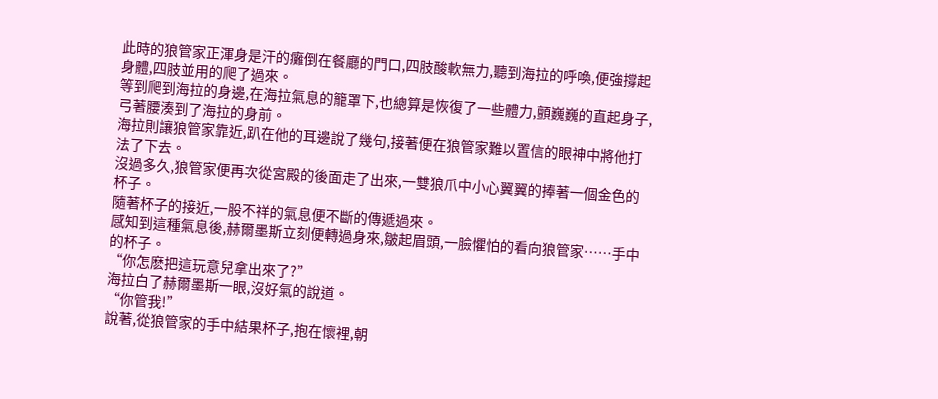此時的狼管家正渾身是汗的癱倒在餐廳的門口,四肢酸軟無力,聽到海拉的呼喚,便強撐起身體,四肢並用的爬了過來。
等到爬到海拉的身邊,在海拉氣息的籠罩下,也總算是恢復了一些體力,顫巍巍的直起身子,弓著腰湊到了海拉的身前。
海拉則讓狼管家靠近,趴在他的耳邊說了幾句,接著便在狼管家難以置信的眼神中將他打法了下去。
沒過多久,狼管家便再次從宮殿的後面走了出來,一雙狼爪中小心翼翼的捧著一個金色的杯子。
隨著杯子的接近,一股不祥的氣息便不斷的傳遞過來。
感知到這種氣息後,赫爾墨斯立刻便轉過身來,皺起眉頭,一臉懼怕的看向狼管家……手中的杯子。
“你怎麽把這玩意兒拿出來了?”
海拉白了赫爾墨斯一眼,沒好氣的說道。
“你管我!”
說著,從狼管家的手中結果杯子,抱在懷裡,朝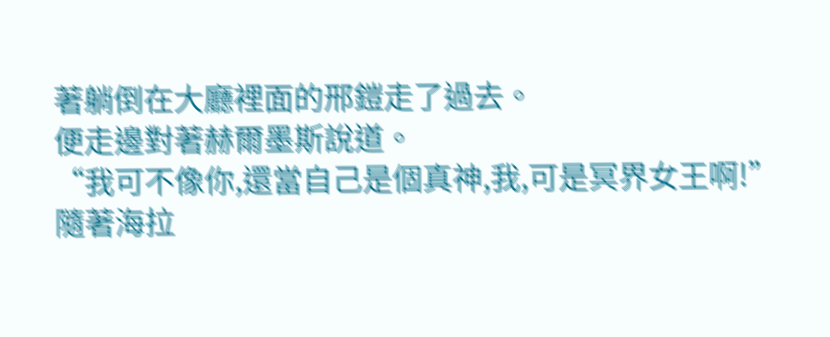著躺倒在大廳裡面的邢鎧走了過去。
便走邊對著赫爾墨斯說道。
“我可不像你,還當自己是個真神,我,可是冥界女王啊!”
隨著海拉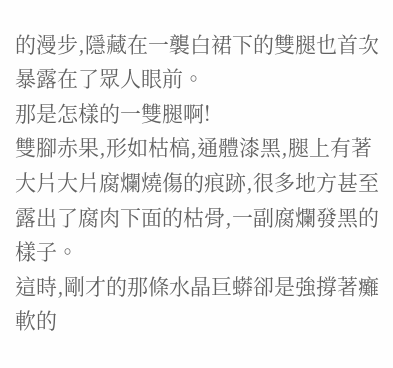的漫步,隱藏在一襲白裙下的雙腿也首次暴露在了眾人眼前。
那是怎樣的一雙腿啊!
雙腳赤果,形如枯槁,通體漆黑,腿上有著大片大片腐爛燒傷的痕跡,很多地方甚至露出了腐肉下面的枯骨,一副腐爛發黑的樣子。
這時,剛才的那條水晶巨蟒卻是強撐著癱軟的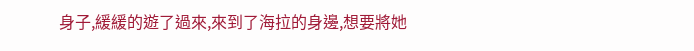身子,緩緩的遊了過來,來到了海拉的身邊,想要將她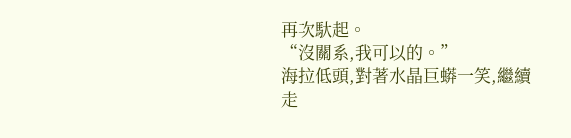再次馱起。
“沒關系,我可以的。”
海拉低頭,對著水晶巨蟒一笑,繼續走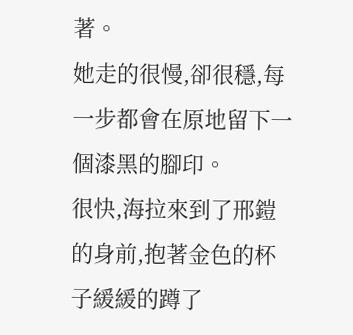著。
她走的很慢,卻很穩,每一步都會在原地留下一個漆黑的腳印。
很快,海拉來到了邢鎧的身前,抱著金色的杯子緩緩的蹲了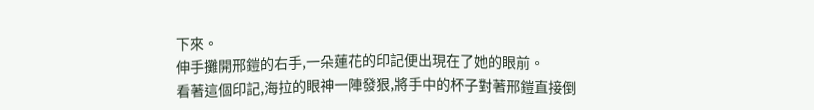下來。
伸手攤開邢鎧的右手,一朵蓮花的印記便出現在了她的眼前。
看著這個印記,海拉的眼神一陣發狠,將手中的杯子對著邢鎧直接倒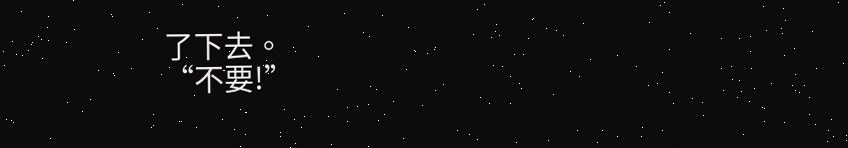了下去。
“不要!”